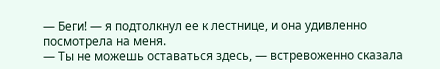— Беги! — я подтолкнул ее к лестнице, и она удивленно посмотрела на меня.
— Ты не можешь оставаться здесь, — встревоженно сказала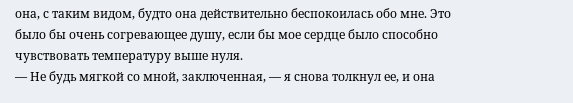она, с таким видом, будто она действительно беспокоилась обо мне. Это было бы очень согревающее душу, если бы мое сердце было способно чувствовать температуру выше нуля.
— Не будь мягкой со мной, заключенная, — я снова толкнул ее, и она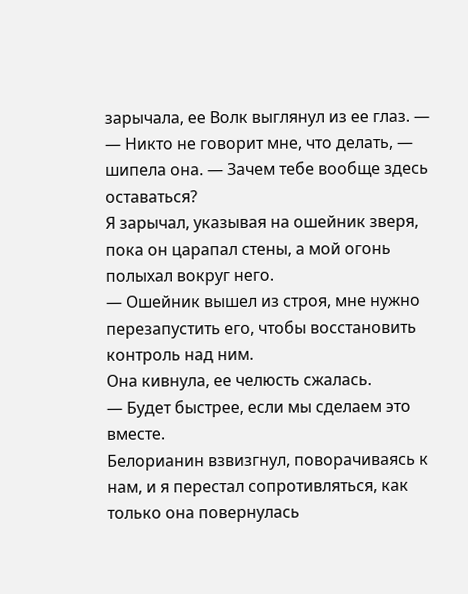зарычала, ее Волк выглянул из ее глаз. —
— Никто не говорит мне, что делать, — шипела она. — Зачем тебе вообще здесь оставаться?
Я зарычал, указывая на ошейник зверя, пока он царапал стены, а мой огонь полыхал вокруг него.
— Ошейник вышел из строя, мне нужно перезапустить его, чтобы восстановить контроль над ним.
Она кивнула, ее челюсть сжалась.
— Будет быстрее, если мы сделаем это вместе.
Белорианин взвизгнул, поворачиваясь к нам, и я перестал сопротивляться, как только она повернулась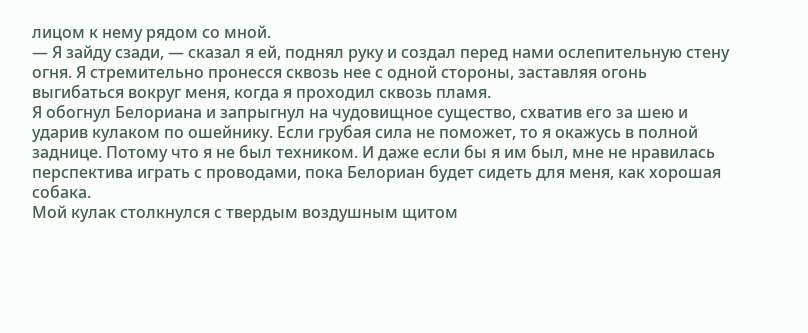лицом к нему рядом со мной.
— Я зайду сзади, — сказал я ей, поднял руку и создал перед нами ослепительную стену огня. Я стремительно пронесся сквозь нее с одной стороны, заставляя огонь выгибаться вокруг меня, когда я проходил сквозь пламя.
Я обогнул Белориана и запрыгнул на чудовищное существо, схватив его за шею и ударив кулаком по ошейнику. Если грубая сила не поможет, то я окажусь в полной заднице. Потому что я не был техником. И даже если бы я им был, мне не нравилась перспектива играть с проводами, пока Белориан будет сидеть для меня, как хорошая собака.
Мой кулак столкнулся с твердым воздушным щитом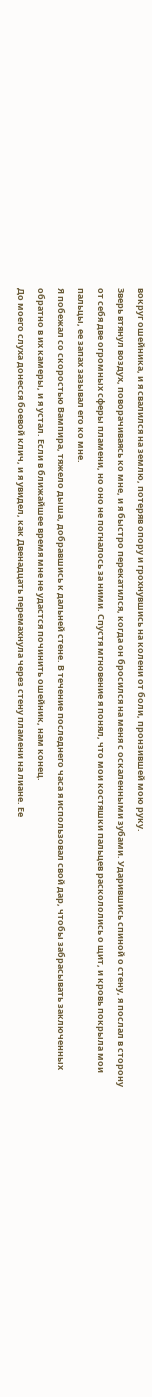вокруг ошейника, и я свалился на землю, потеряв опору и грохнувшись на колени от боли, пронзившей мою руку.
Зверь втянул воздух, поворачиваясь ко мне, и я быстро перекатился, когда он бросился на меня с оскаленными зубами. Ударившись спиной о стену, я послал в сторону от себя две огромных сферы пламени, но оно не погналось за ними. Спустя мгновение я понял, что мои костяшки пальцев раскололись о щит, и кровь покрыла мои пальцы, ее запах зазывал его ко мне.
Я побежал со скоростью Вампира, тяжело дыша, добравшись к дальней стене. В течение последнего часа я использовал свой дар, чтобы забрасывать заключенных обратно в их камеры, и я устал. Если в ближайшее время мне не удастся починить ошейник, нам конец.
До моего слуха донесся боевой клич, и я увидел, как Двенадцать перемахнула через стену пламени на лиане. Ее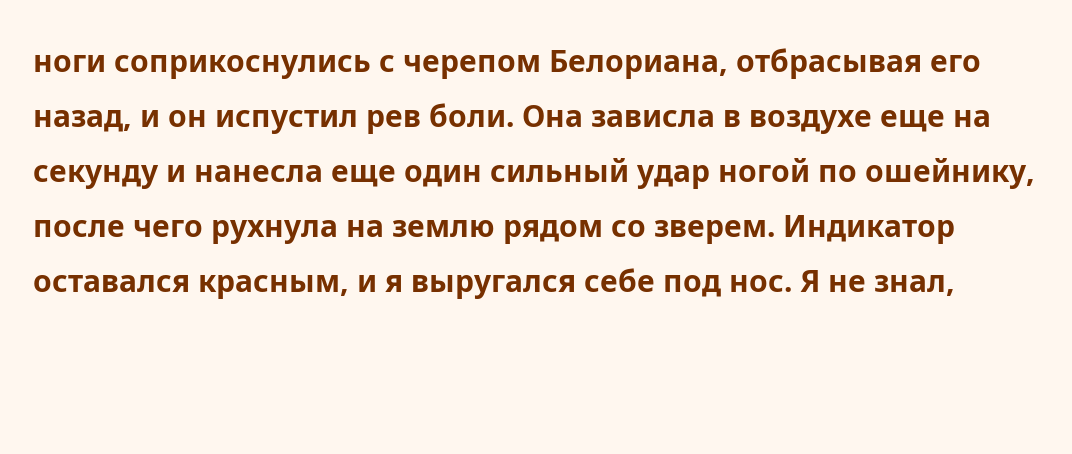ноги соприкоснулись с черепом Белориана, отбрасывая его назад, и он испустил рев боли. Она зависла в воздухе еще на секунду и нанесла еще один сильный удар ногой по ошейнику, после чего рухнула на землю рядом со зверем. Индикатор оставался красным, и я выругался себе под нос. Я не знал,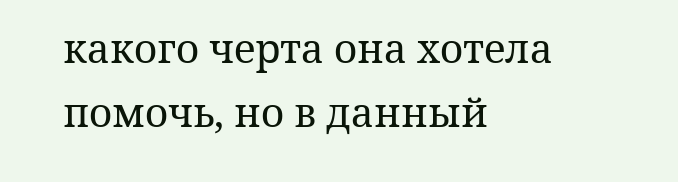какого черта она хотела помочь, но в данный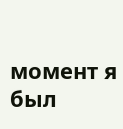момент я был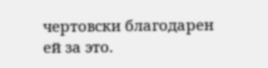чертовски благодарен ей за это.